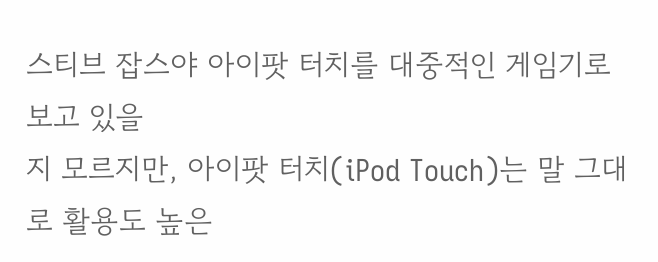스티브 잡스야 아이팟 터치를 대중적인 게임기로 보고 있을
지 모르지만, 아이팟 터치(iPod Touch)는 말 그대로 활용도 높은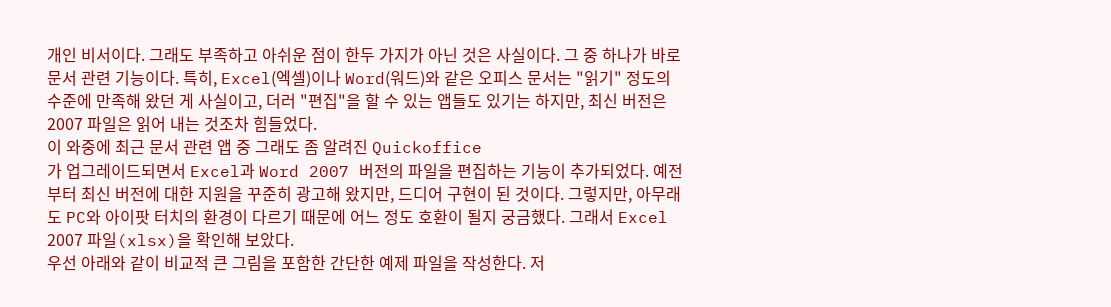개인 비서이다. 그래도 부족하고 아쉬운 점이 한두 가지가 아닌 것은 사실이다. 그 중 하나가 바로 문서 관련 기능이다. 특히, Excel(엑셀)이나 Word(워드)와 같은 오피스 문서는 "읽기" 정도의 수준에 만족해 왔던 게 사실이고, 더러 "편집"을 할 수 있는 앱들도 있기는 하지만, 최신 버전은 2007 파일은 읽어 내는 것조차 힘들었다.
이 와중에 최근 문서 관련 앱 중 그래도 좀 알려진 Quickoffice
가 업그레이드되면서 Excel과 Word 2007 버전의 파일을 편집하는 기능이 추가되었다. 예전부터 최신 버전에 대한 지원을 꾸준히 광고해 왔지만, 드디어 구현이 된 것이다. 그렇지만, 아무래도 PC와 아이팟 터치의 환경이 다르기 때문에 어느 정도 호환이 될지 궁금했다. 그래서 Excel 2007 파일(xlsx)을 확인해 보았다.
우선 아래와 같이 비교적 큰 그림을 포함한 간단한 예제 파일을 작성한다. 저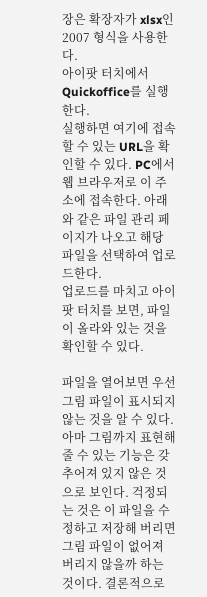장은 확장자가 xlsx인 2007 형식을 사용한다.
아이팟 터치에서 Quickoffice를 실행한다.
실행하면 여기에 접속할 수 있는 URL을 확인할 수 있다. PC에서 웹 브라우저로 이 주소에 접속한다. 아래와 같은 파일 관리 페이지가 나오고 해당 파일을 선택하여 업로드한다.
업로드를 마치고 아이팟 터치를 보면, 파일이 올라와 있는 것을 확인할 수 있다.

파일을 열어보면 우선 그림 파일이 표시되지 않는 것을 알 수 있다. 아마 그림까지 표현해 줄 수 있는 기능은 갖추어져 있지 않은 것으로 보인다. 걱정되는 것은 이 파일을 수정하고 저장해 버리면 그림 파일이 없어져 버리지 않을까 하는 것이다. 결론적으로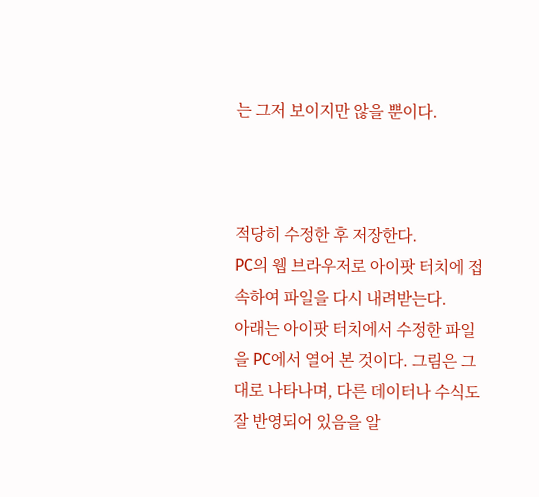는 그저 보이지만 않을 뿐이다.



적당히 수정한 후 저장한다.
PC의 웹 브라우저로 아이팟 터치에 접속하여 파일을 다시 내려받는다.
아래는 아이팟 터치에서 수정한 파일을 PC에서 열어 본 것이다. 그림은 그대로 나타나며, 다른 데이터나 수식도 잘 반영되어 있음을 알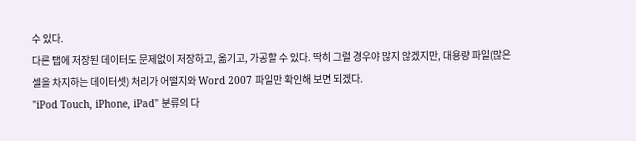수 있다.
다른 탭에 저장된 데이터도 문제없이 저장하고, 옮기고, 가공할 수 있다. 딱히 그럴 경우야 많지 않겠지만, 대용량 파일(많은 셀을 차지하는 데이터셋) 처리가 어떨지와 Word 2007 파일만 확인해 보면 되겠다.
"iPod Touch, iPhone, iPad" 분류의 다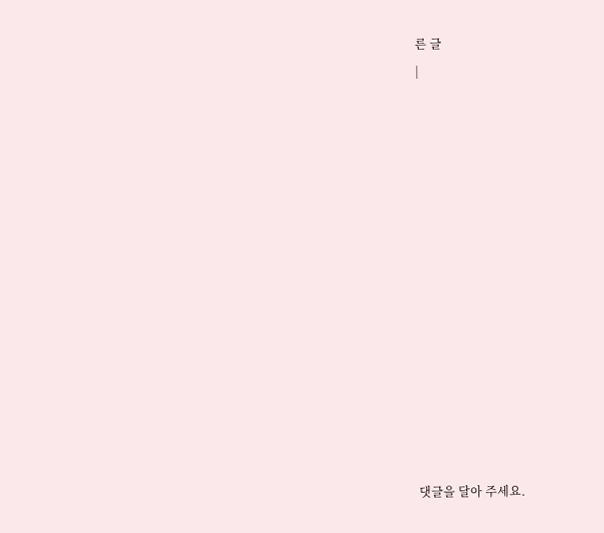른 글
|















댓글을 달아 주세요.